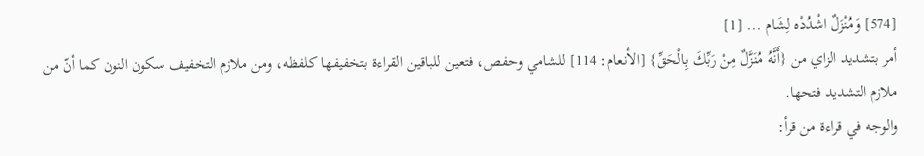[574] وَمُنْزَلٌ اشْدُدْه لِشَام ... [1]
أمر بتشديد الزاي من {أَنَّهُ مُنَزَّلٌ مِنْ رَبِّكَ بِالْحَقِّ} [الأنعام: 114] للشامي وحفص، فتعين للباقين القراءة بتخفيفها كلفظه، ومن ملازم التخفيف سكون النون كما أنّ من ملازم التشديد فتحها.
والوجه في قراءة من قرأ: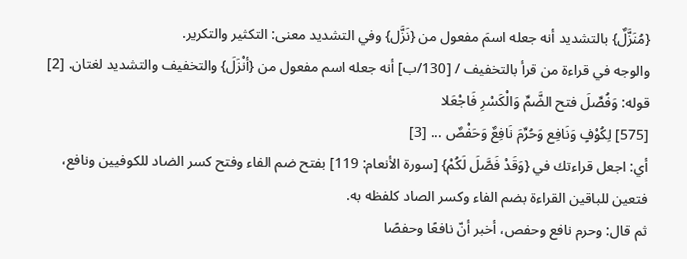{مُنَزَّلٌ} بالتشديد أنه جعله اسمَ مفعول من {نَزَّل} وفي التشديد معنى: التكثير والتكرير.
والوجه في قراءة من قرأ بالتخفيف / [130/ب] أنه جعله اسم مفعول من {أنْزَلَ} والتخفيف والتشديد لغتان. [2]
قوله: وَفُصِّلَ فتح الضَّمِّ وَالْكَسْرِ فَاجْعَلا
[575] لِكُوْفٍ وَنَافِع وَحُرِّمَ نَافِعٌ وَحَفْصٌ ... [3]
أي: اجعل قراءتك في {وَقَدْ فَصَّلَ لَكُمْ} [سورة الأنعام: 119] بفتح ضم الفاء وفتح كسر الضاد للكوفيين ونافع، فتعين للباقين القراءة بضم الفاء وكسر الصاد كلفظه به.
ثم قال: وحرم نافع وحفص، أخبر أنّ نافعًا وحفصًا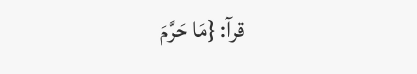قرآ: {مَا حَرَّمَ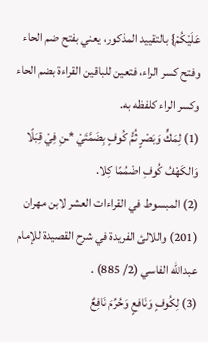عَلَيْكُمْ} بالتقييد المذكور، يعني بفتح ضم الحاء وفتح كسر الراء، فتعين للباقين القراءة بضم الحاء وكسر الراء كلفظه به.
(1) لِمَكٍّ وَبَصْرٍ ثُمُّ كُوفٍ بِضَمَّتَيْ *ـنِ فِيْ قِبَلًا وَالكَهْفُ كُوفِ اضْمُمًا كِلا.
(2) المبسوط في القراءات العشر لابن مهران (201) واللالئ الفريدة في شرح القصيدة للإمام عبدالله الفاسي (2/ 885) .
(3) لِكُوفٍ وَنَافعٍ وَحُرِّمَ نَافِعٌ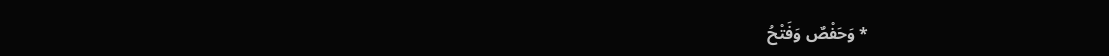* وَحَفْصٌ وَفَتْحُ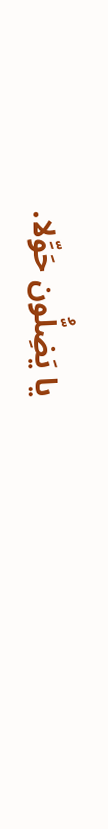يا يَضِلُّون حَوِّلا.